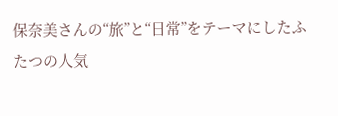保奈美さんの“旅”と“日常”をテーマにしたふたつの人気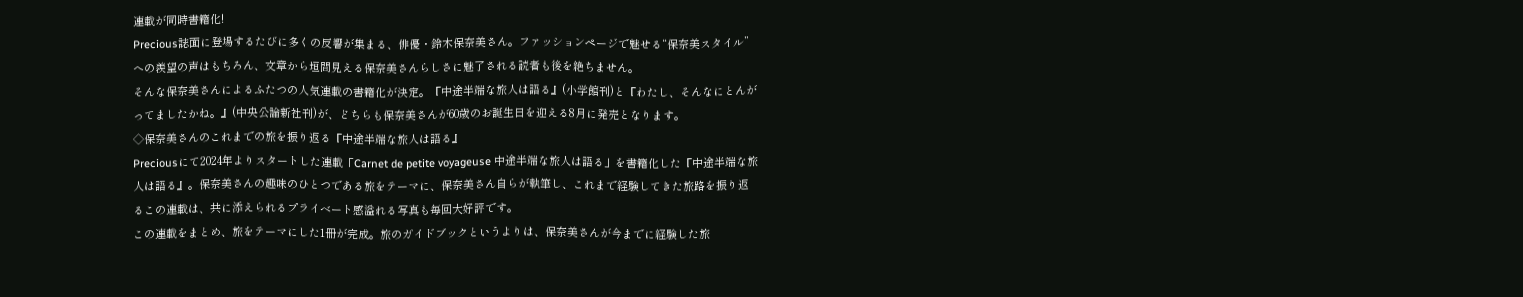連載が同時書籍化!
Precious誌面に登場するたびに多くの反響が集まる、俳優・鈴木保奈美さん。ファッションページで魅せる“保奈美スタイル”への羨望の声はもちろん、文章から垣間見える保奈美さんらしさに魅了される読者も後を絶ちません。
そんな保奈美さんによるふたつの人気連載の書籍化が決定。『中途半端な旅人は語る』(小学館刊)と『わたし、そんなにとんがってましたかね。』(中央公論新社刊)が、どちらも保奈美さんが60歳のお誕生日を迎える8月に発売となります。
◇保奈美さんのこれまでの旅を振り返る『中途半端な旅人は語る』
Preciousにて2024年よりスタートした連載「Carnet de petite voyageuse 中途半端な旅人は語る」を書籍化した『中途半端な旅人は語る』。保奈美さんの趣味のひとつである旅をテーマに、保奈美さん自らが執筆し、これまで経験してきた旅路を振り返るこの連載は、共に添えられるプライベート感溢れる写真も毎回大好評です。
この連載をまとめ、旅をテーマにした1冊が完成。旅のガイドブックというよりは、保奈美さんが今までに経験した旅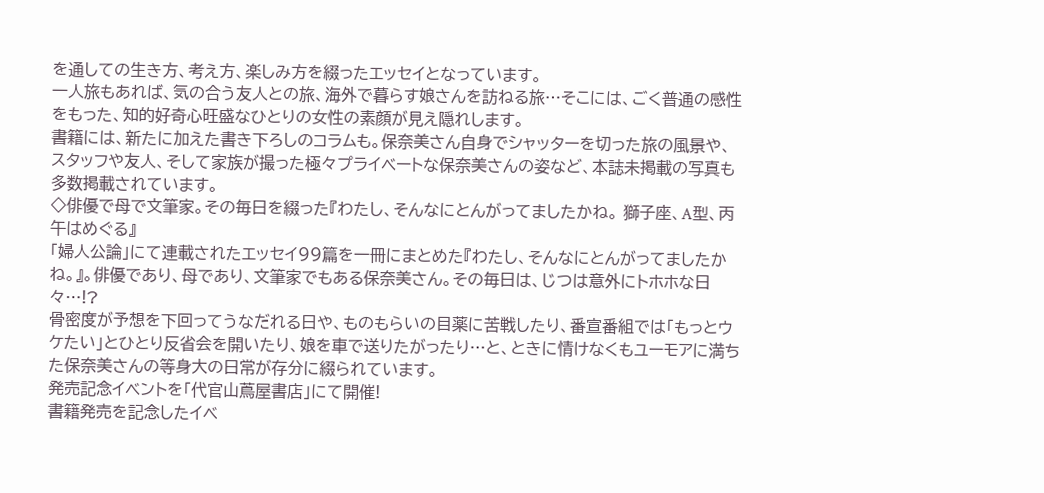を通しての生き方、考え方、楽しみ方を綴ったエッセイとなっています。
一人旅もあれば、気の合う友人との旅、海外で暮らす娘さんを訪ねる旅…そこには、ごく普通の感性をもった、知的好奇心旺盛なひとりの女性の素顔が見え隠れします。
書籍には、新たに加えた書き下ろしのコラムも。保奈美さん自身でシャッターを切った旅の風景や、スタッフや友人、そして家族が撮った極々プライベートな保奈美さんの姿など、本誌未掲載の写真も多数掲載されています。
◇俳優で母で文筆家。その毎日を綴った『わたし、そんなにとんがってましたかね。 獅子座、A型、丙午はめぐる』
「婦人公論」にて連載されたエッセイ99篇を一冊にまとめた『わたし、そんなにとんがってましたかね。』。俳優であり、母であり、文筆家でもある保奈美さん。その毎日は、じつは意外にトホホな日々…!?
骨密度が予想を下回ってうなだれる日や、ものもらいの目薬に苦戦したり、番宣番組では「もっとウケたい」とひとり反省会を開いたり、娘を車で送りたがったり…と、ときに情けなくもユーモアに満ちた保奈美さんの等身大の日常が存分に綴られています。
発売記念イベントを「代官山蔦屋書店」にて開催!
書籍発売を記念したイベ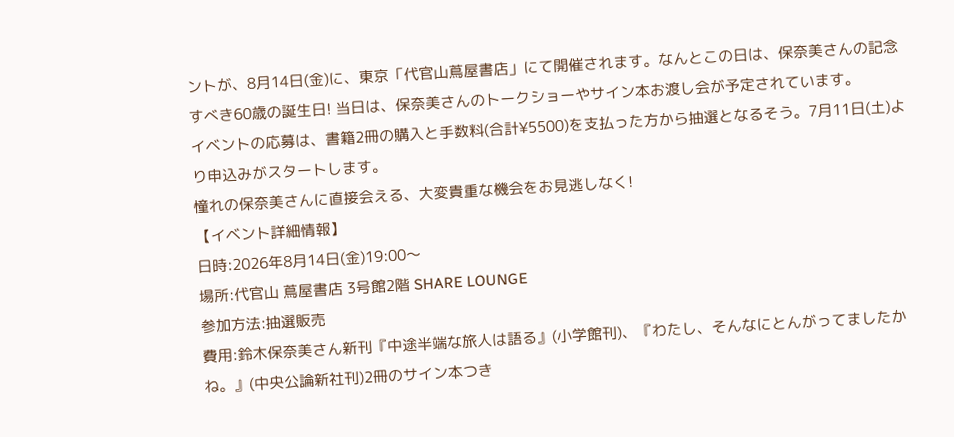ントが、8月14日(金)に、東京「代官山蔦屋書店」にて開催されます。なんとこの日は、保奈美さんの記念すべき60歳の誕生日! 当日は、保奈美さんのトークショーやサイン本お渡し会が予定されています。
イベントの応募は、書籍2冊の購入と手数料(合計¥5500)を支払った方から抽選となるそう。7月11日(土)より申込みがスタートします。
憧れの保奈美さんに直接会える、大変貴重な機会をお見逃しなく!
【イベント詳細情報】
日時:2026年8月14日(金)19:00〜
場所:代官山 蔦屋書店 3号館2階 SHARE LOUNGE
参加方法:抽選販売
費用:鈴木保奈美さん新刊『中途半端な旅人は語る』(小学館刊)、『わたし、そんなにとんがってましたかね。』(中央公論新社刊)2冊のサイン本つき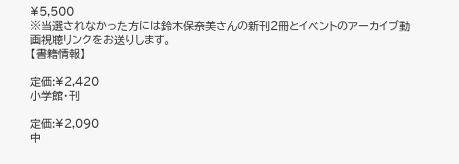¥5,500
※当選されなかった方には鈴木保奈美さんの新刊2冊とイベントのアーカイブ動画視聴リンクをお送りします。
【書籍情報】

定価:¥2,420
小学館・刊

定価:¥2,090
中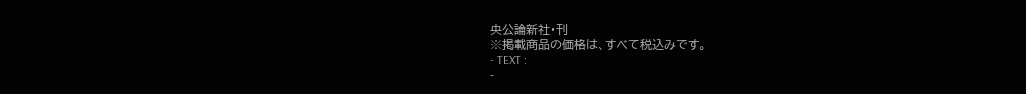央公論新社・刊
※掲載商品の価格は、すべて税込みです。
- TEXT :
-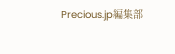Precious.jp編集部